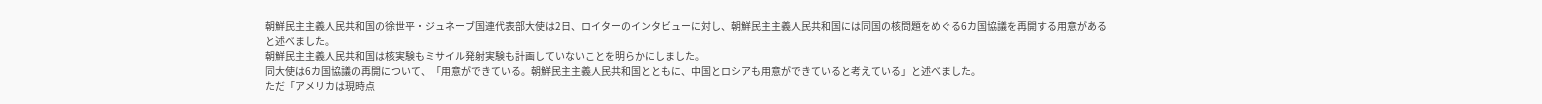朝鮮民主主義人民共和国の徐世平・ジュネーブ国連代表部大使は2日、ロイターのインタビューに対し、朝鮮民主主義人民共和国には同国の核問題をめぐる6カ国協議を再開する用意があると述べました。
朝鮮民主主義人民共和国は核実験もミサイル発射実験も計画していないことを明らかにしました。
同大使は6カ国協議の再開について、「用意ができている。朝鮮民主主義人民共和国とともに、中国とロシアも用意ができていると考えている」と述べました。
ただ「アメリカは現時点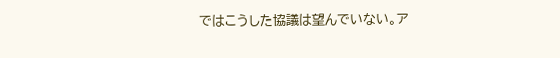ではこうした協議は望んでいない。ア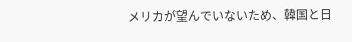メリカが望んでいないため、韓国と日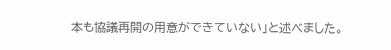本も協議再開の用意ができていない」と述べました。